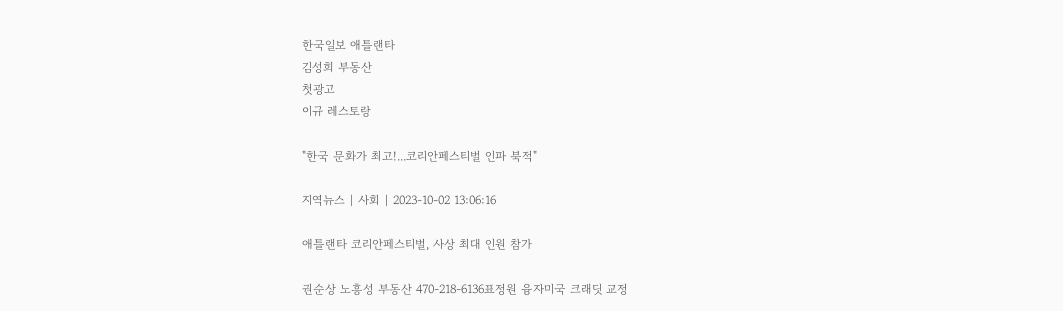한국일보 애틀랜타
김성희 부동산
첫광고
이규 레스토랑

"한국 문화가 최고!...코리안페스티벌 인파 북적"

지역뉴스 | 사회 | 2023-10-02 13:06:16

애틀랜타 코리안페스티벌, 사상 최대 인원 참가

권순상 노흥성 부동산 470-218-6136표정원 융자미국 크래딧 교정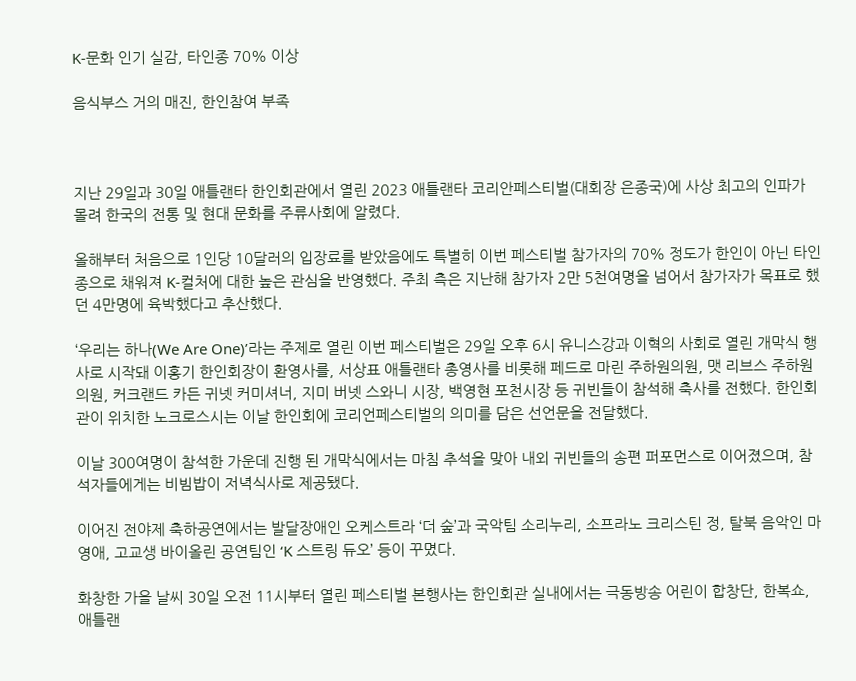K-문화 인기 실감, 타인종 70% 이상

음식부스 거의 매진, 한인참여 부족



지난 29일과 30일 애틀랜타 한인회관에서 열린 2023 애틀랜타 코리안페스티벌(대회장 은종국)에 사상 최고의 인파가 몰려 한국의 전통 및 현대 문화를 주류사회에 알렸다.

올해부터 처음으로 1인당 10달러의 입장료를 받았음에도 특별히 이번 페스티벌 참가자의 70% 정도가 한인이 아닌 타인종으로 채워져 K-컬처에 대한 높은 관심을 반영했다. 주최 측은 지난해 참가자 2만 5천여명을 넘어서 참가자가 목표로 했던 4만명에 육박했다고 추산했다.

‘우리는 하나(We Are One)’라는 주제로 열린 이번 페스티벌은 29일 오후 6시 유니스강과 이혁의 사회로 열린 개막식 행사로 시작돼 이홍기 한인회장이 환영사를, 서상표 애틀랜타 총영사를 비롯해 페드로 마린 주하원의원, 맷 리브스 주하원의원, 커크랜드 카든 귀넷 커미셔너, 지미 버넷 스와니 시장, 백영현 포천시장 등 귀빈들이 참석해 축사를 전했다. 한인회관이 위치한 노크로스시는 이날 한인회에 코리언페스티벌의 의미를 담은 선언문을 전달했다.

이날 300여명이 참석한 가운데 진행 된 개막식에서는 마침 추석을 맞아 내외 귀빈들의 송편 퍼포먼스로 이어졌으며, 참석자들에게는 비빔밥이 저녁식사로 제공됐다.

이어진 전야제 축하공연에서는 발달장애인 오케스트라 ‘더 숲’과 국악팀 소리누리, 소프라노 크리스틴 정, 탈북 음악인 마영애, 고교생 바이올린 공연팀인 ‘K 스트링 듀오’ 등이 꾸몄다.

화창한 가을 날씨 30일 오전 11시부터 열린 페스티벌 본행사는 한인회관 실내에서는 극동방송 어린이 합창단, 한복쇼, 애틀랜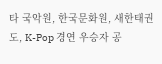타 국악원, 한국문화원, 새한태권도, K-Pop 경연 우승자 공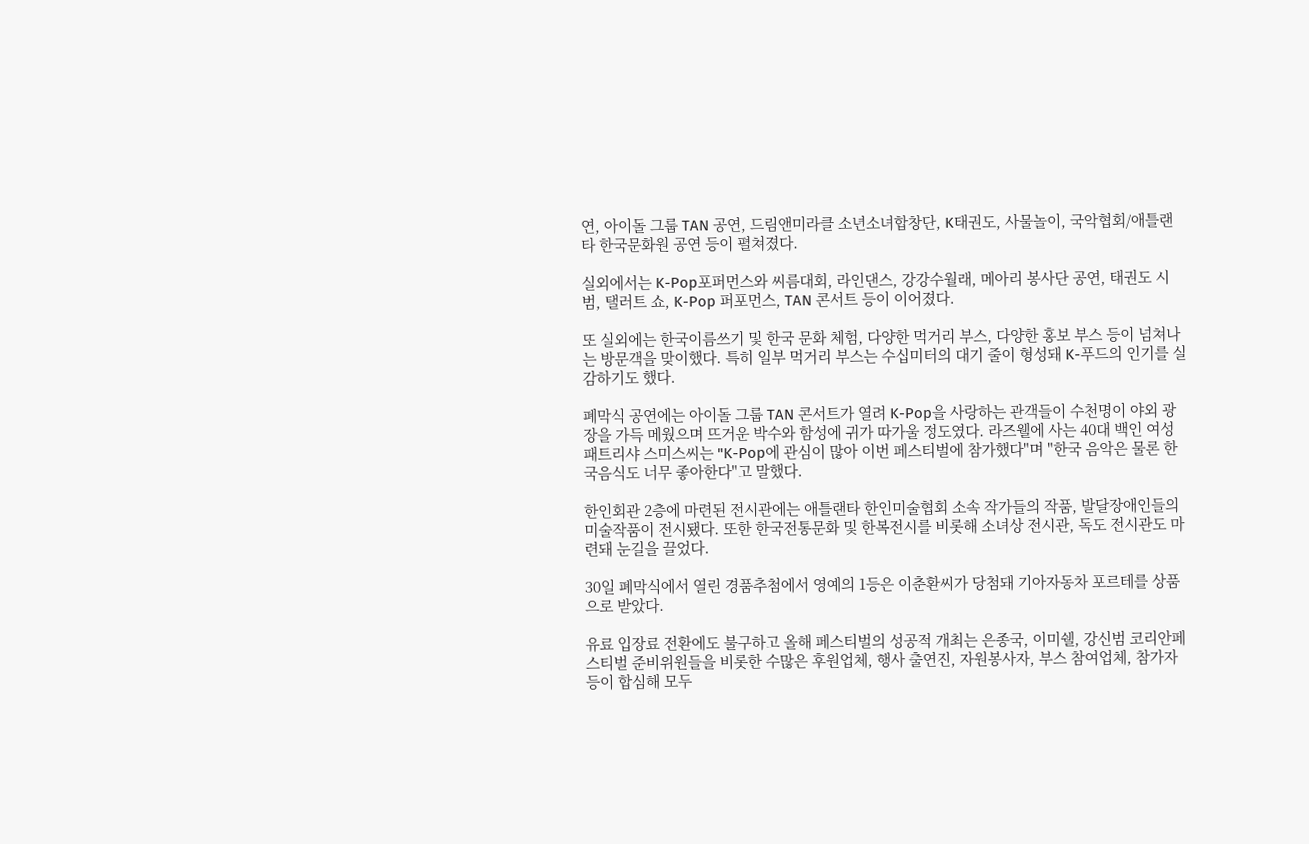연, 아이돌 그룹 TAN 공연, 드림앤미라클 소년소녀합창단, K태권도, 사물놀이, 국악협회/애틀랜타 한국문화원 공연 등이 펼쳐졌다.

실외에서는 K-Pop포퍼먼스와 씨름대회, 라인댄스, 강강수월래, 메아리 봉사단 공연, 태권도 시범, 탤러트 쇼, K-Pop 퍼포먼스, TAN 콘서트 등이 이어졌다.

또 실외에는 한국이름쓰기 및 한국 문화 체험, 다양한 먹거리 부스, 다양한 홍보 부스 등이 넘쳐나는 방문객을 맞이했다. 특히 일부 먹거리 부스는 수십미터의 대기 줄이 형성돼 K-푸드의 인기를 실감하기도 했다.

폐막식 공연에는 아이돌 그룹 TAN 콘서트가 열려 K-Pop을 사랑하는 관객들이 수천명이 야외 광장을 가득 메웠으며 뜨거운 박수와 함성에 귀가 따가울 정도였다. 라즈웰에 사는 40대 백인 여성 패트리샤 스미스씨는 "K-Pop에 관심이 많아 이번 페스티벌에 참가했다"며 "한국 음악은 물론 한국음식도 너무 좋아한다"고 말했다.

한인회관 2층에 마련된 전시관에는 애틀랜타 한인미술협회 소속 작가들의 작품, 발달장애인들의 미술작품이 전시됐다. 또한 한국전통문화 및 한복전시를 비롯해 소녀상 전시관, 독도 전시관도 마련돼 눈길을 끌었다.

30일 폐막식에서 열린 경품추첨에서 영예의 1등은 이춘환씨가 당첨돼 기아자동차 포르테를 상품으로 받았다.

유료 입장료 전환에도 불구하고 올해 페스티벌의 성공적 개최는 은종국, 이미쉘, 강신범 코리안페스티벌 준비위원들을 비롯한 수많은 후원업체, 행사 출연진, 자원봉사자, 부스 참여업체, 참가자 등이 합심해 모두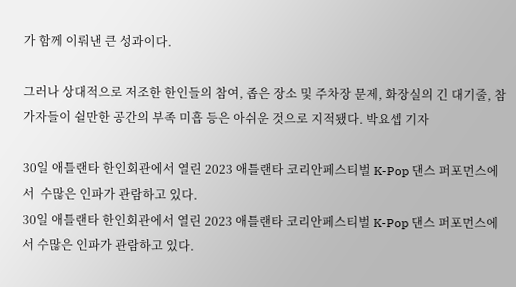가 함께 이뤄낸 큰 성과이다.

그러나 상대적으로 저조한 한인들의 참여, 좁은 장소 및 주차장 문제, 화장실의 긴 대기줄, 참가자들이 쉴만한 공간의 부족 미흡 등은 아쉬운 것으로 지적됐다. 박요셉 기자

30일 애틀랜타 한인회관에서 열린 2023 애틀랜타 코리안페스티벌 K-Pop 댄스 퍼포먼스에서  수많은 인파가 관람하고 있다.
30일 애틀랜타 한인회관에서 열린 2023 애틀랜타 코리안페스티벌 K-Pop 댄스 퍼포먼스에서 수많은 인파가 관람하고 있다.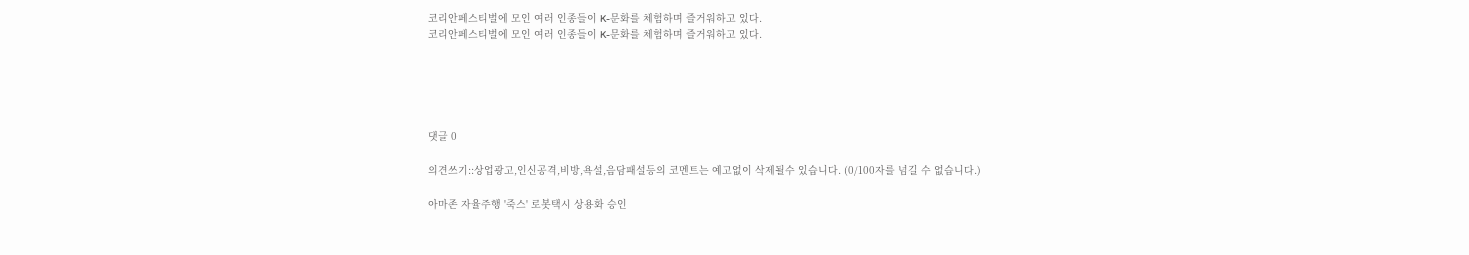코리안페스티벌에 모인 여러 인종들이 K-문화를 체험하며 즐거워하고 있다.
코리안페스티벌에 모인 여러 인종들이 K-문화를 체험하며 즐거워하고 있다.





댓글 0

의견쓰기::상업광고,인신공격,비방,욕설,음담패설등의 코멘트는 예고없이 삭제될수 있습니다. (0/100자를 넘길 수 없습니다.)

아마존 자율주행 '죽스' 로봇택시 상용화 승인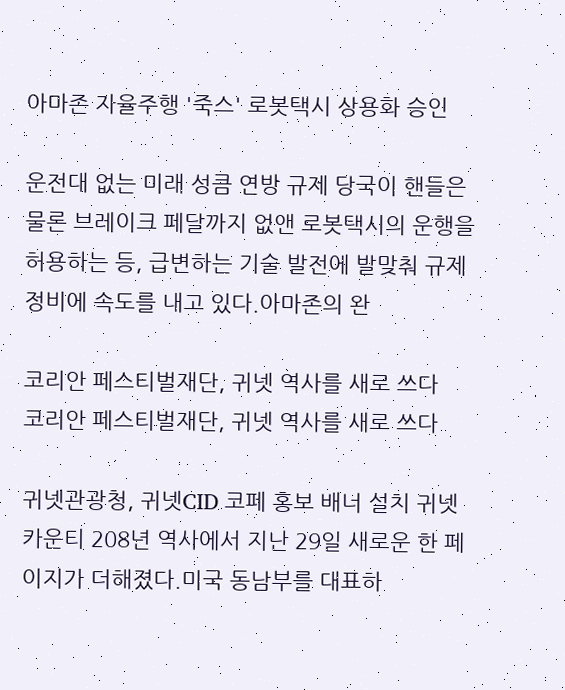아마존 자율주행 '죽스' 로봇택시 상용화 승인

운전대 없는 미래 성큼 연방 규제 당국이 핸들은 물론 브레이크 페달까지 없앤 로봇택시의 운행을 허용하는 등, 급변하는 기술 발전에 발맞춰 규제 정비에 속도를 내고 있다.아마존의 완

코리안 페스티벌재단, 귀넷 역사를 새로 쓰다
코리안 페스티벌재단, 귀넷 역사를 새로 쓰다

귀넷관광청, 귀넷CID 코페 홍보 배너 설치 귀넷카운티 208년 역사에서 지난 29일 새로운 한 페이지가 더해졌다.미국 동남부를 대표하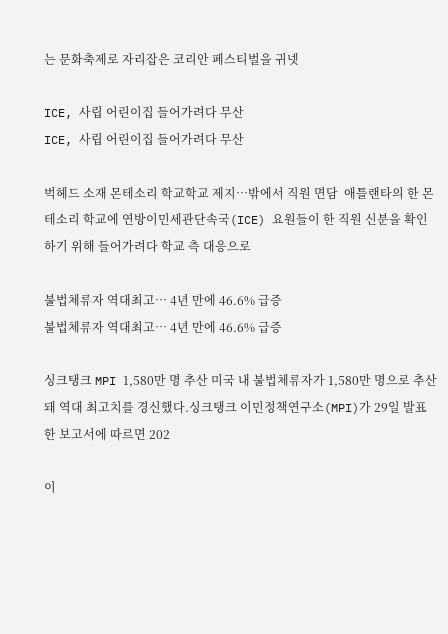는 문화축제로 자리잡은 코리안 페스티벌을 귀넷

ICE, 사립 어린이집 들어가려다 무산
ICE, 사립 어린이집 들어가려다 무산

벅헤드 소재 몬테소리 학교학교 제지…밖에서 직원 면담  애틀랜타의 한 몬테소리 학교에 연방이민세관단속국(ICE) 요원들이 한 직원 신분을 확인하기 위해 들어가려다 학교 측 대응으로

불법체류자 역대최고… 4년 만에 46.6% 급증
불법체류자 역대최고… 4년 만에 46.6% 급증

싱크탱크 MPI 1,580만 명 추산 미국 내 불법체류자가 1,580만 명으로 추산돼 역대 최고치를 경신했다.싱크탱크 이민정책연구소(MPI)가 29일 발표한 보고서에 따르면 202

이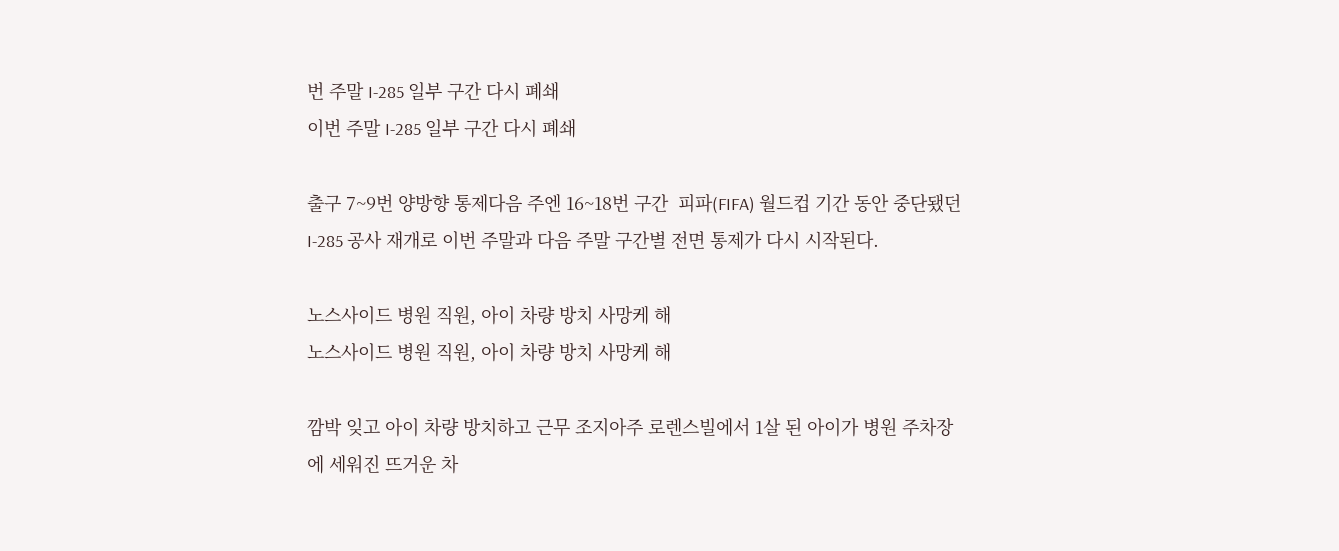번 주말 I-285 일부 구간 다시 폐쇄
이번 주말 I-285 일부 구간 다시 폐쇄

출구 7~9번 양방향 통제다음 주엔 16~18번 구간  피파(FIFA) 월드컵 기간 동안 중단됐던 I-285 공사 재개로 이번 주말과 다음 주말 구간별 전면 통제가 다시 시작된다.

노스사이드 병원 직원, 아이 차량 방치 사망케 해
노스사이드 병원 직원, 아이 차량 방치 사망케 해

깜박 잊고 아이 차량 방치하고 근무 조지아주 로렌스빌에서 1살 된 아이가 병원 주차장에 세워진 뜨거운 차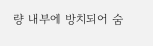량 내부에 방치되어 숨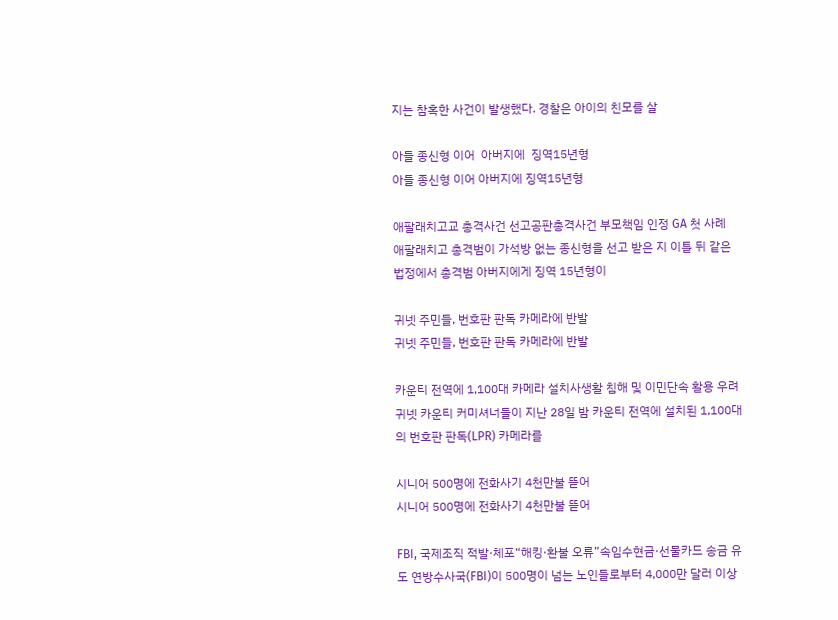지는 참혹한 사건이 발생했다. 경찰은 아이의 친모를 살

아들 종신형 이어  아버지에  징역15년형
아들 종신형 이어 아버지에 징역15년형

애팔래치고교 총격사건 선고공판총격사건 부모책임 인정 GA 첫 사례  애팔래치고 총격범이 가석방 없는 종신형을 선고 받은 지 이틀 뒤 같은 법정에서 총격범 아버지에게 징역 15년형이

귀넷 주민들, 번호판 판독 카메라에 반발
귀넷 주민들, 번호판 판독 카메라에 반발

카운티 전역에 1,100대 카메라 설치사생활 침해 및 이민단속 활용 우려 귀넷 카운티 커미셔너들이 지난 28일 밤 카운티 전역에 설치된 1,100대의 번호판 판독(LPR) 카메라를

시니어 500명에 전화사기 4천만불 뜯어
시니어 500명에 전화사기 4천만불 뜯어

FBI, 국제조직 적발·체포“해킹·환불 오류”속임수현금·선물카드 송금 유도 연방수사국(FBI)이 500명이 넘는 노인들로부터 4,000만 달러 이상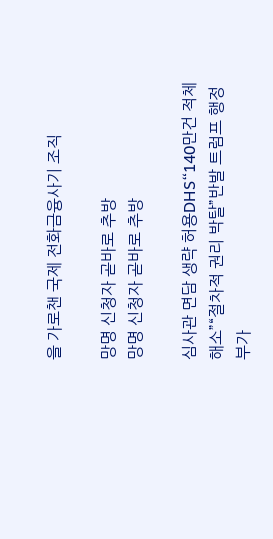을 가로챈 국제 전화금융사기 조직

망명 신청자 곧바로 추방
망명 신청자 곧바로 추방

심사관 면담 생략 허용DHS“140만건 적체 해소”“절차적 권리 박탈”반발 트럼프 행정부가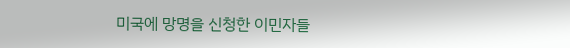미국에 망명을 신청한 이민자들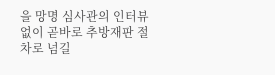을 망명 심사관의 인터뷰 없이 곧바로 추방재판 절차로 넘길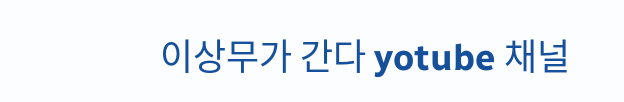이상무가 간다 yotube 채널